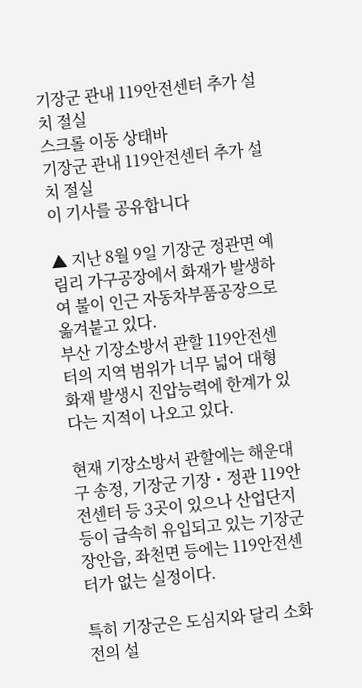기장군 관내 119안전센터 추가 설치 절실
스크롤 이동 상태바
기장군 관내 119안전센터 추가 설치 절실
이 기사를 공유합니다

▲ 지난 8월 9일 기장군 정관면 예림리 가구공장에서 화재가 발생하여 불이 인근 자동차부품공장으로 옮겨붙고 있다.
부산 기장소방서 관할 119안전센터의 지역 범위가 너무 넓어 대형 화재 발생시 진압능력에 한계가 있다는 지적이 나오고 있다.

현재 기장소방서 관할에는 해운대구 송정, 기장군 기장・정관 119안전센터 등 3곳이 있으나 산업단지 등이 급속히 유입되고 있는 기장군 장안읍, 좌천면 등에는 119안전센터가 없는 실정이다.

특히 기장군은 도심지와 달리 소화전의 설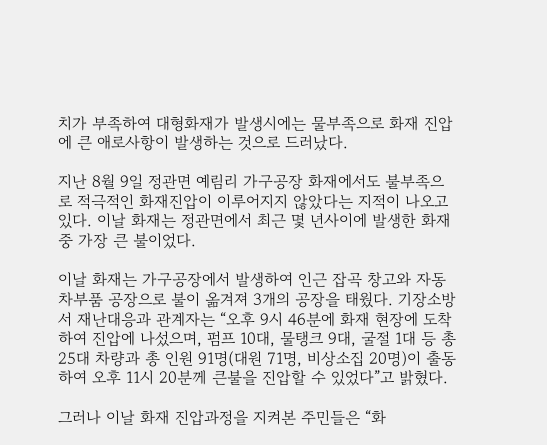치가 부족하여 대형화재가 발생시에는 물부족으로 화재 진압에 큰 애로사항이 발생하는 것으로 드러났다.

지난 8월 9일 정관면 예림리 가구공장 화재에서도 불부족으로 적극적인 화재진압이 이루어지지 않았다는 지적이 나오고 있다. 이날 화재는 정관면에서 최근 몇 년사이에 발생한 화재 중 가장 큰 불이었다.

이날 화재는 가구공장에서 발생하여 인근 잡곡 창고와 자동차부품 공장으로 불이 옮겨져 3개의 공장을 태웠다. 기장소방서 재난대응과 관계자는 “오후 9시 46분에 화재 현장에 도착하여 진압에 나섰으며, 펌프 10대, 물탱크 9대, 굴절 1대 등 총 25대 차량과 총 인원 91명(대원 71명, 비상소집 20명)이 출동하여 오후 11시 20분께 큰불을 진압할 수 있었다”고 밝혔다.

그러나 이날 화재 진압과정을 지켜본 주민들은 “화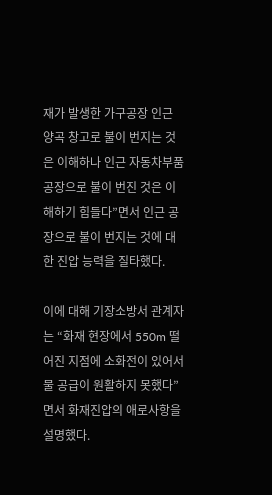재가 발생한 가구공장 인근 양곡 창고로 불이 번지는 것은 이해하나 인근 자동차부품공장으로 불이 번진 것은 이해하기 힘들다”면서 인근 공장으로 불이 번지는 것에 대한 진압 능력을 질타했다.

이에 대해 기장소방서 관계자는 “화재 현장에서 550m 떨어진 지점에 소화전이 있어서 물 공급이 원활하지 못했다”면서 화재진압의 애로사항을 설명했다.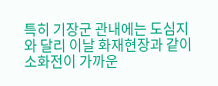특히 기장군 관내에는 도심지와 달리 이날 화재현장과 같이 소화전이 가까운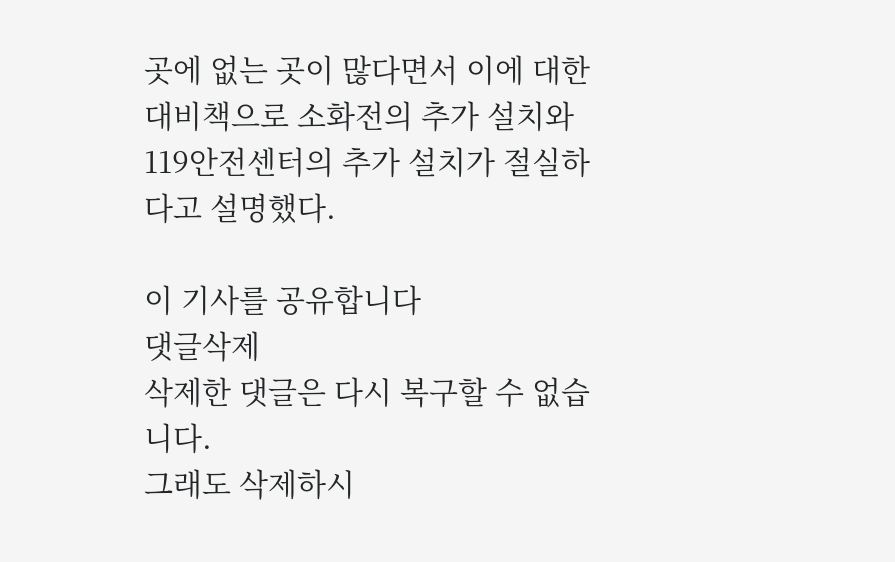곳에 없는 곳이 많다면서 이에 대한 대비책으로 소화전의 추가 설치와 119안전센터의 추가 설치가 절실하다고 설명했다.

이 기사를 공유합니다
댓글삭제
삭제한 댓글은 다시 복구할 수 없습니다.
그래도 삭제하시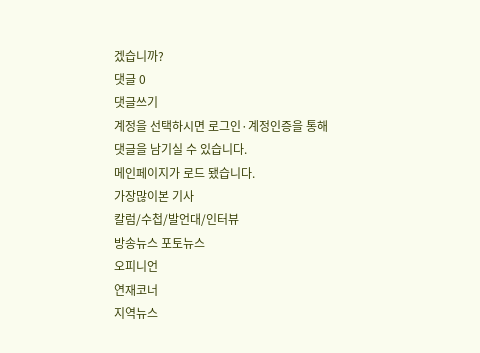겠습니까?
댓글 0
댓글쓰기
계정을 선택하시면 로그인·계정인증을 통해
댓글을 남기실 수 있습니다.
메인페이지가 로드 됐습니다.
가장많이본 기사
칼럼/수첩/발언대/인터뷰
방송뉴스 포토뉴스
오피니언
연재코너
지역뉴스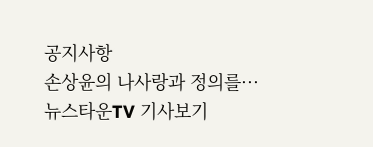공지사항
손상윤의 나사랑과 정의를···
뉴스타운TV 기사보기